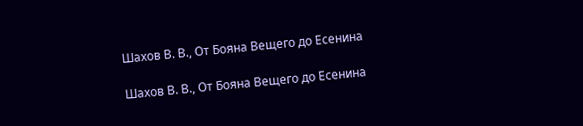Шахов В. В., От Бояна Вещего до Есенина

Шахов В. В., От Бояна Вещего до Есенина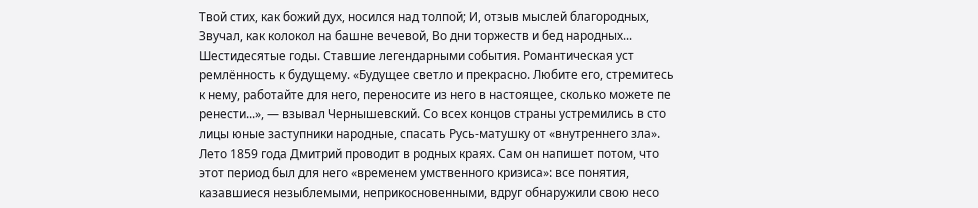Твой стих, как божий дух, носился над толпой; И, отзыв мыслей благородных, Звучал, как колокол на башне вечевой, Во дни торжеств и бед народных... Шестидесятые годы. Ставшие легендарными события. Романтическая уст ремлённость к будущему. «Будущее светло и прекрасно. Любите его, стремитесь к нему, работайте для него, переносите из него в настоящее, сколько можете пе ренести...», — взывал Чернышевский. Со всех концов страны устремились в сто лицы юные заступники народные, спасать Русь-матушку от «внутреннего зла». Лето 1859 года Дмитрий проводит в родных краях. Сам он напишет потом, что этот период был для него «временем умственного кризиса»: все понятия, казавшиеся незыблемыми, неприкосновенными, вдруг обнаружили свою несо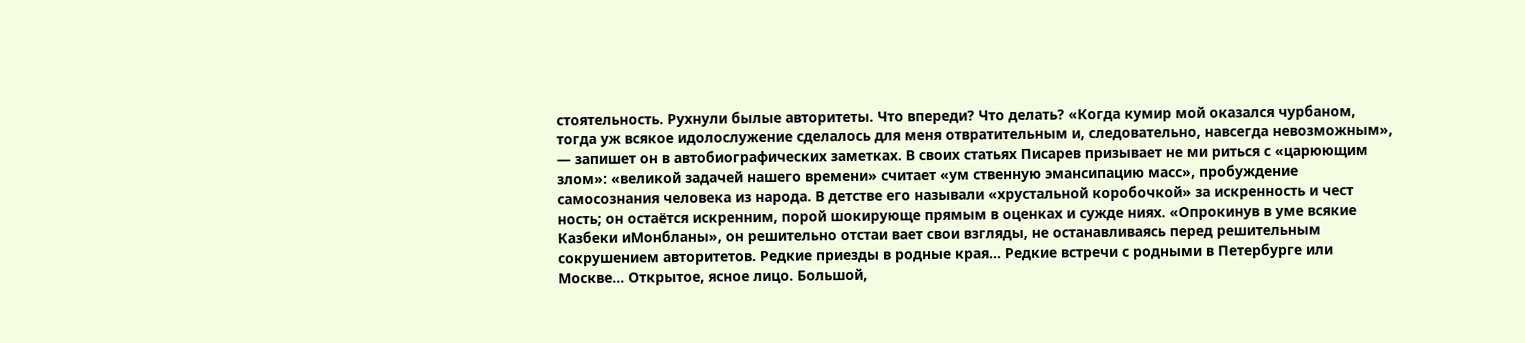стоятельность. Рухнули былые авторитеты. Что впереди? Что делать? «Когда кумир мой оказался чурбаном, тогда уж всякое идолослужение сделалось для меня отвратительным и, следовательно, навсегда невозможным», — запишет он в автобиографических заметках. В своих статьях Писарев призывает не ми риться с «царюющим злом»: «великой задачей нашего времени» считает «ум ственную эмансипацию масс», пробуждение самосознания человека из народа. В детстве его называли «хрустальной коробочкой» за искренность и чест ность; он остаётся искренним, порой шокирующе прямым в оценках и сужде ниях. «Опрокинув в уме всякие Казбеки иМонбланы», он решительно отстаи вает свои взгляды, не останавливаясь перед решительным сокрушением авторитетов. Редкие приезды в родные края... Редкие встречи с родными в Петербурге или Москве... Открытое, ясное лицо. Большой,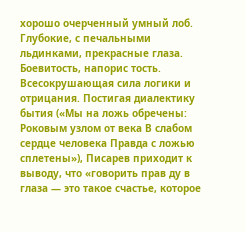хорошо очерченный умный лоб. Глубокие, с печальными льдинками, прекрасные глаза. Боевитость, напорис тость. Всесокрушающая сила логики и отрицания. Постигая диалектику бытия («Мы на ложь обречены: Роковым узлом от века В слабом сердце человека Правда с ложью сплетены»), Писарев приходит к выводу, что «говорить прав ду в глаза — это такое счастье, которое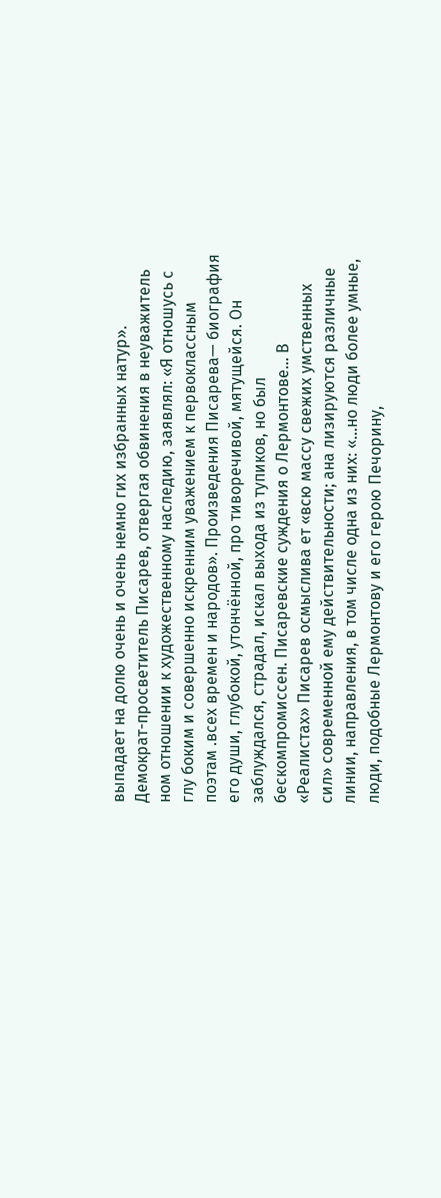выпадает на долю очень и очень немно гих избранных натур». Демократ-просветитель Писарев, отвергая обвинения в неуважитель ном отношении к художественному наследию, заявлял: «Я отношусь с глу боким и совершенно искренним уважением к первоклассным поэтам .всех времен и народов». Произведения Писарева— биография его души, глубокой, утончённой, про тиворечивой, мятущейся. Он заблуждался, страдал, искал выхода из тупиков, но был бескомпромиссен. Писаревские суждения о Лермонтове... В «Реалистах» Писарев осмыслива ет «всю массу свежих умственных сил» современной ему действительности; ана лизируются различные линии, направления, в том числе одна из них: «...но люди более умные, люди, подобные Лермонтову и его герою Печорину,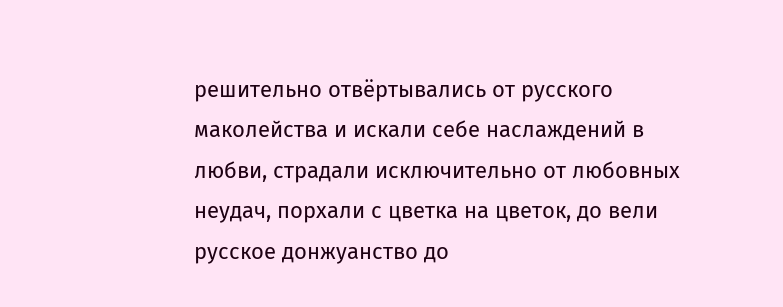решительно отвёртывались от русского маколейства и искали себе наслаждений в любви, страдали исключительно от любовных неудач, порхали с цветка на цветок, до вели русское донжуанство до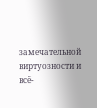замечательной виртуозности и всё-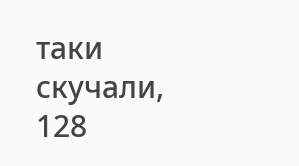таки скучали, 128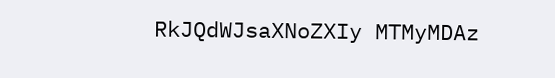RkJQdWJsaXNoZXIy MTMyMDAz